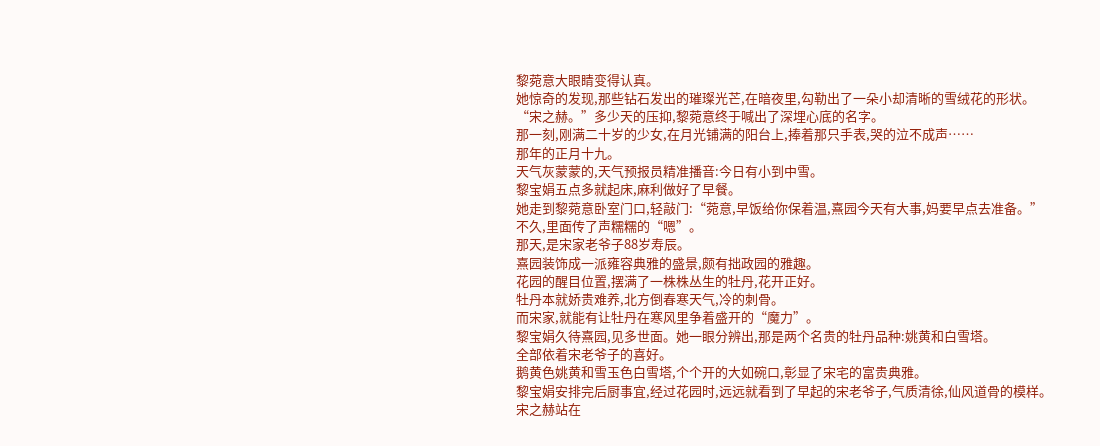黎菀意大眼睛变得认真。
她惊奇的发现,那些钻石发出的璀璨光芒,在暗夜里,勾勒出了一朵小却清晰的雪绒花的形状。
“宋之赫。”多少天的压抑,黎菀意终于喊出了深埋心底的名字。
那一刻,刚满二十岁的少女,在月光铺满的阳台上,捧着那只手表,哭的泣不成声……
那年的正月十九。
天气灰蒙蒙的,天气预报员精准播音:今日有小到中雪。
黎宝娟五点多就起床,麻利做好了早餐。
她走到黎菀意卧室门口,轻敲门:“菀意,早饭给你保着温,熹园今天有大事,妈要早点去准备。”
不久,里面传了声糯糯的“嗯”。
那天,是宋家老爷子88岁寿辰。
熹园装饰成一派雍容典雅的盛景,颇有拙政园的雅趣。
花园的醒目位置,摆满了一株株丛生的牡丹,花开正好。
牡丹本就娇贵难养,北方倒春寒天气,冷的刺骨。
而宋家,就能有让牡丹在寒风里争着盛开的“魔力”。
黎宝娟久待熹园,见多世面。她一眼分辨出,那是两个名贵的牡丹品种:姚黄和白雪塔。
全部依着宋老爷子的喜好。
鹅黄色姚黄和雪玉色白雪塔,个个开的大如碗口,彰显了宋宅的富贵典雅。
黎宝娟安排完后厨事宜,经过花园时,远远就看到了早起的宋老爷子,气质清徐,仙风道骨的模样。
宋之赫站在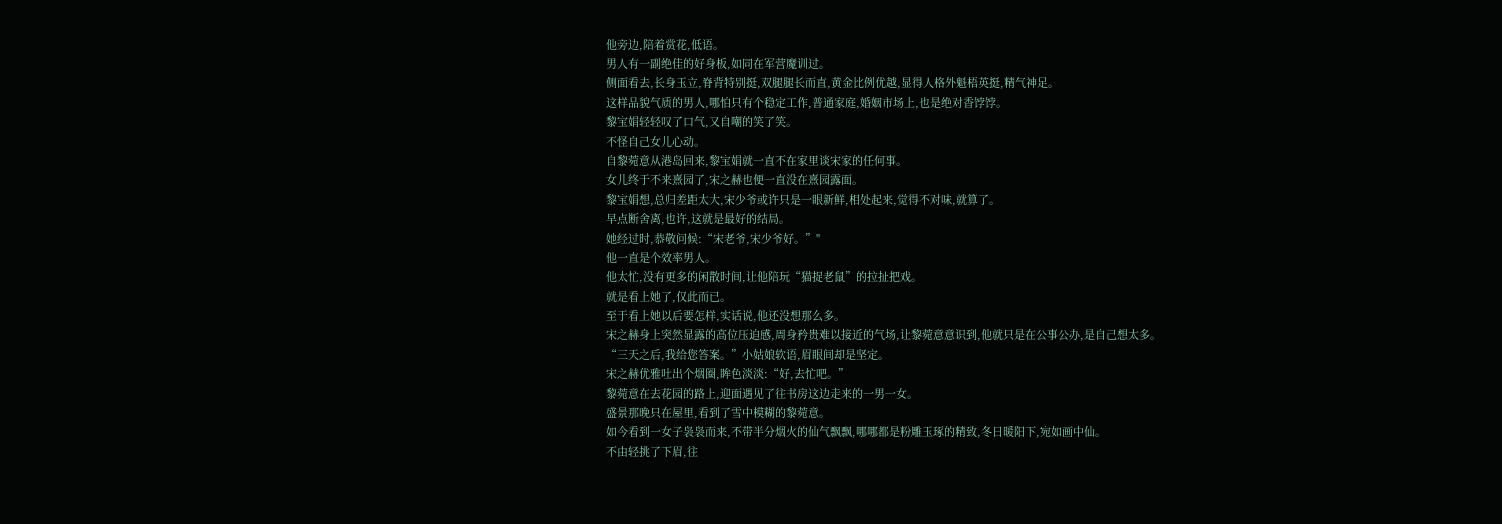他旁边,陪着赏花,低语。
男人有一副绝佳的好身板,如同在军营魔训过。
侧面看去,长身玉立,脊背特别挺,双腿腿长而直,黄金比例优越,显得人格外魁梧英挺,精气神足。
这样品貌气质的男人,哪怕只有个稳定工作,普通家庭,婚姻市场上,也是绝对香饽饽。
黎宝娟轻轻叹了口气,又自嘲的笑了笑。
不怪自己女儿心动。
自黎菀意从港岛回来,黎宝娟就一直不在家里谈宋家的任何事。
女儿终于不来熹园了,宋之赫也便一直没在熹园露面。
黎宝娟想,总归差距太大,宋少爷或许只是一眼新鲜,相处起来,觉得不对味,就算了。
早点断舍离,也许,这就是最好的结局。
她经过时,恭敬问候:“宋老爷,宋少爷好。”"
他一直是个效率男人。
他太忙,没有更多的闲散时间,让他陪玩“猫捉老鼠”的拉扯把戏。
就是看上她了,仅此而已。
至于看上她以后要怎样,实话说,他还没想那么多。
宋之赫身上突然显露的高位压迫感,周身矜贵难以接近的气场,让黎菀意意识到,他就只是在公事公办,是自己想太多。
“三天之后,我给您答案。”小姑娘软语,眉眼间却是坚定。
宋之赫优雅吐出个烟圈,眸色淡淡:“好,去忙吧。”
黎菀意在去花园的路上,迎面遇见了往书房这边走来的一男一女。
盛景那晚只在屋里,看到了雪中模糊的黎菀意。
如今看到一女子袅袅而来,不带半分烟火的仙气飘飘,哪哪都是粉雕玉琢的精致,冬日暖阳下,宛如画中仙。
不由轻挑了下眉,往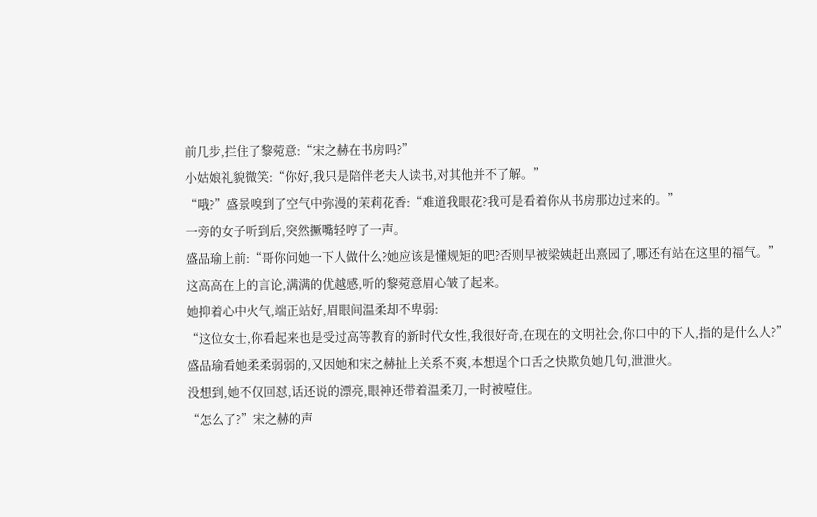前几步,拦住了黎菀意:“宋之赫在书房吗?”
小姑娘礼貌微笑:“你好,我只是陪伴老夫人读书,对其他并不了解。”
“哦?”盛景嗅到了空气中弥漫的茉莉花香:“难道我眼花?我可是看着你从书房那边过来的。”
一旁的女子听到后,突然撅嘴轻哼了一声。
盛品瑜上前:“哥你问她一下人做什么?她应该是懂规矩的吧?否则早被梁姨赶出熹园了,哪还有站在这里的福气。”
这高高在上的言论,满满的优越感,听的黎菀意眉心皱了起来。
她抑着心中火气,端正站好,眉眼间温柔却不卑弱:
“这位女士,你看起来也是受过高等教育的新时代女性,我很好奇,在现在的文明社会,你口中的下人,指的是什么人?”
盛品瑜看她柔柔弱弱的,又因她和宋之赫扯上关系不爽,本想逞个口舌之快欺负她几句,泄泄火。
没想到,她不仅回怼,话还说的漂亮,眼神还带着温柔刀,一时被噎住。
“怎么了?”宋之赫的声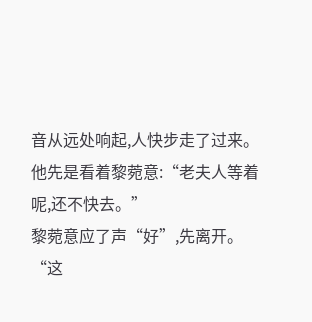音从远处响起,人快步走了过来。
他先是看着黎菀意:“老夫人等着呢,还不快去。”
黎菀意应了声“好”,先离开。
“这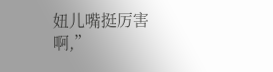妞儿嘴挺厉害啊,”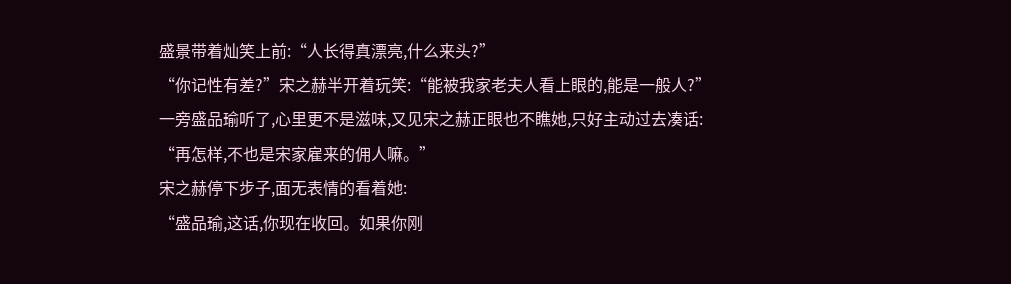盛景带着灿笑上前:“人长得真漂亮,什么来头?”
“你记性有差?”宋之赫半开着玩笑:“能被我家老夫人看上眼的,能是一般人?”
一旁盛品瑜听了,心里更不是滋味,又见宋之赫正眼也不瞧她,只好主动过去凑话:
“再怎样,不也是宋家雇来的佣人嘛。”
宋之赫停下步子,面无表情的看着她:
“盛品瑜,这话,你现在收回。如果你刚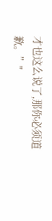才也这么说了,那你必须道歉。”"